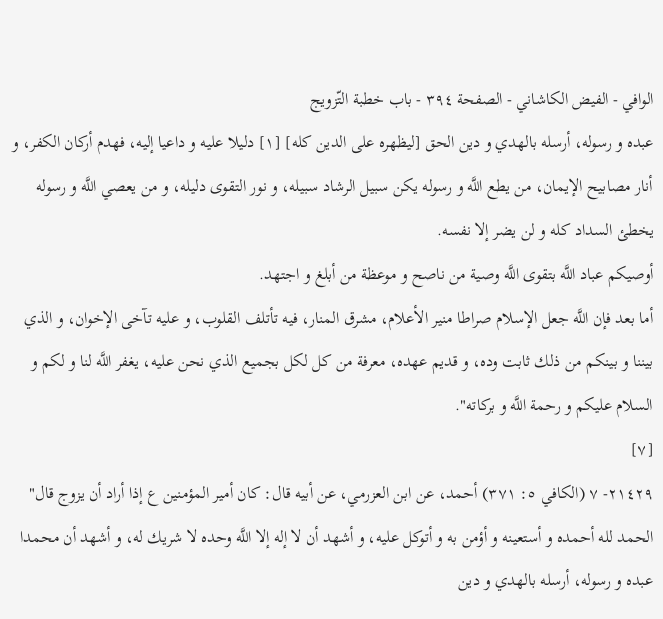الوافي - الفيض الكاشاني - الصفحة ٣٩٤ - باب خطبة التّزويج
عبده و رسوله، أرسله بالهدي و دين الحق [ليظهره على الدين كله] [١] دليلا عليه و داعيا إليه، فهدم أركان الكفر، و أنار مصابيح الإيمان، من يطع اللَّه و رسوله يكن سبيل الرشاد سبيله، و نور التقوى دليله، و من يعصي اللَّه و رسوله يخطئ السداد كله و لن يضر إلا نفسه.
أوصيكم عباد اللَّه بتقوى اللَّه وصية من ناصح و موعظة من أبلغ و اجتهد.
أما بعد فإن اللَّه جعل الإسلام صراطا منير الأعلام، مشرق المنار، فيه تأتلف القلوب، و عليه تآخى الإخوان، و الذي بيننا و بينكم من ذلك ثابت وده، و قديم عهده، معرفة من كل لكل بجميع الذي نحن عليه، يغفر اللَّه لنا و لكم و السلام عليكم و رحمة اللَّه و بركاته".
[٧]
٢١٤٢٩- ٧ (الكافي ٥: ٣٧١) أحمد، عن ابن العزرمي، عن أبيه قال: كان أمير المؤمنين ع إذا أراد أن يزوج قال" الحمد لله أحمده و أستعينه و أؤمن به و أتوكل عليه، و أشهد أن لا إله إلا اللَّه وحده لا شريك له، و أشهد أن محمدا عبده و رسوله، أرسله بالهدي و دين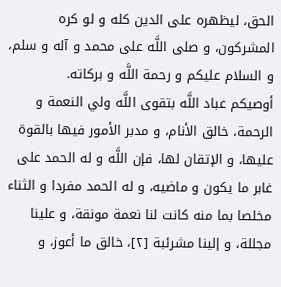الحق، ليظهره على الدين كله و لو كره المشركون، و صلى اللَّه على محمد و آله و سلم، و السلام عليكم و رحمة اللَّه و بركاته.
أوصيكم عباد اللَّه بتقوى اللَّه ولي النعمة و الرحمة، خالق الأنام، و مدبر الأمور فيها بالقوة عليها، و الإتقان لها، فإن اللَّه و له الحمد على غابر ما يكون و ماضيه، و له الحمد مفردا و الثناء مخلصا بما منه كانت لنا نعمة مونقة، و علينا مجللة، و إلينا مشرئبة [٢]، خالق ما أعوز، و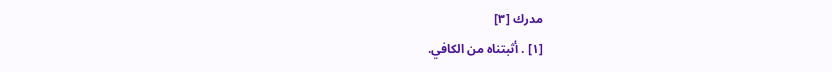مدرك [٣]
[١] . أثبتناه من الكافي.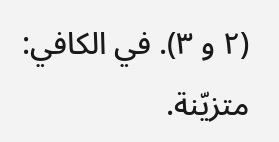(٢ و ٣). في الكافي: متزيّنة.